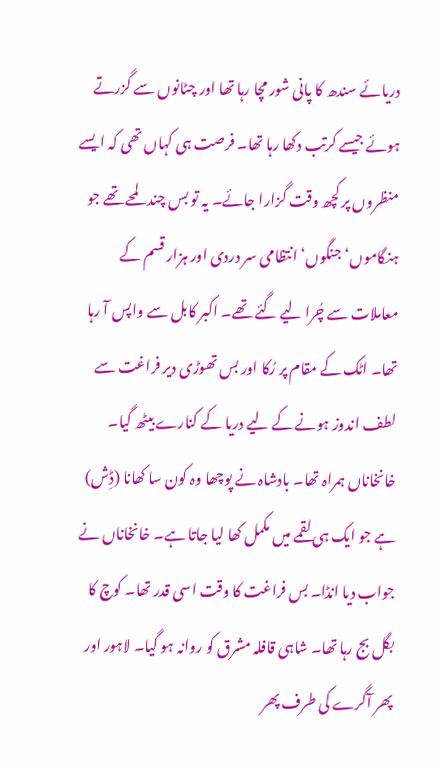دریائے سندھ کا پانی شور مچا رہا تھا اور چٹانوں سے گزرتے ہوئے جیسے کرتب دکھا رہا تھا۔ فرصت ہی کہاں تھی کہ ایسے منظروں پر کچھ وقت گزارا جائے۔ یہ تو بس چند لمحے تھے جو ہنگاموں‘ جنگوں‘ انتظامی سر دردی اور ہزار قسم کے معاملات سے چُرا لیے گئے تھے۔ اکبر کابل سے واپس آ رہا تھا۔ اٹک کے مقام پر رُکا اور بس تھوڑی دیر فراغت سے لطف اندوز ہونے کے لیے دریا کے کنارے بیٹھ گیا۔ خانخاناں ہمراہ تھا۔ بادشاہ نے پوچھا وہ کون سا کھانا (ڈِش) ہے جو ایک ہی لقمے میں مکمل کھا لیا جاتا ہے۔ خانخاناں نے جواب دیا انڈا۔ بس فراغت کا وقت اسی قدر تھا۔ کوچ کا بگل بج رہا تھا۔ شاہی قافلہ مشرق کو روانہ ہو گیا۔ لاہور اور پھر آگرے کی طرف پھر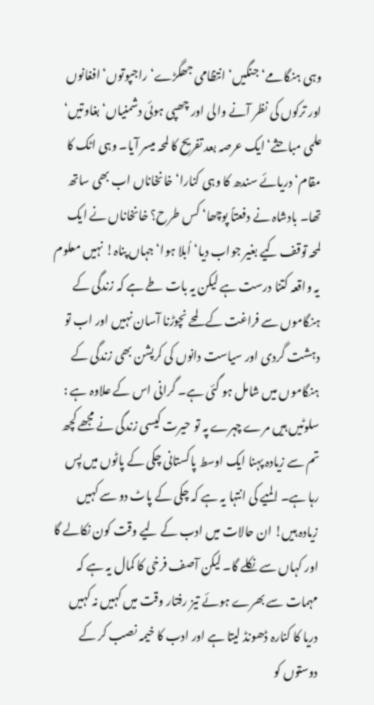وہی ہنگامے‘ جنگیں‘ انتظامی جھگڑے‘ راجپوتوں‘ افغانوں اور ترکوں کی نظر آنے والی اور چھپی ہوئی دشمنیاں‘ بغاوتیں‘ علمی مباحثے‘ ایک عرصہ بعد تفریح کا لمحہ میسر آیا۔ وہی اٹک کا مقام‘ دریائے سندھ کا وہی کنارا‘ خانخاناں اب بھی ساتھ تھا۔ بادشاہ نے دفعتاً پوچھا‘ کس طرح؟ خانخاناں نے ایک لمحہ توقف کیے بغیر جواب دیا‘ اُبلا ہوا‘ جہاں پناہ! نہیں معلوم یہ واقعہ کتنا درست ہے لیکن یہ بات طے ہے کہ زندگی کے ہنگاموں سے فراغت کے لمحے نچوڑنا آسان نہیں اور اب تو دہشت گردی اور سیاست دانوں کی کرپشن بھی زندگی کے ہنگاموں میں شامل ہو گئی ہے۔ گرانی اس کے علاوہ ہے : سلوٹیں ہیں مرے چہرے پہ تو حیرت کیسی زندگی نے مجھے کچھ تم سے زیادہ پہنا ایک اوسط پاکستانی چکی کے پاٹوں میں پِس رہا ہے۔ المیے کی انتہا یہ ہے کہ چکی کے پاٹ دو سے کہیں زیادہ ہیں! ان حالات میں ادب کے لیے وقت کون نکالے گا اور کہاں سے نکلے گا۔ لیکن آصف فرخی کا کمال یہ ہے کہ مہمات سے بھرے ہوئے تیز رفتار وقت میں کہیں نہ کہیں دریا کا کنارہ ڈھونڈ لیتا ہے اور ادب کا خیمہ نصب کر کے دوستوں کو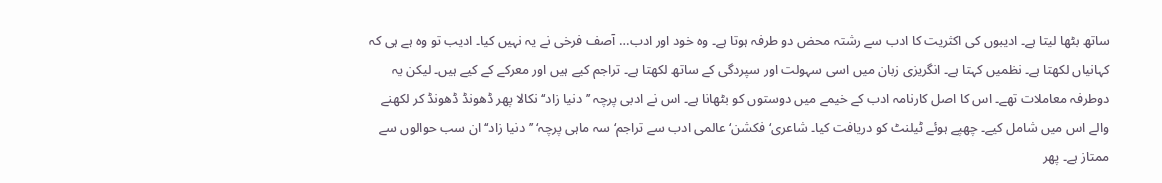ساتھ بٹھا لیتا ہے۔ ادیبوں کی اکثریت کا ادب سے رشتہ محض دو طرفہ ہوتا ہے۔ وہ خود اور ادب… آصف فرخی نے یہ نہیں کیا۔ ادیب تو وہ ہے ہی کہ کہانیاں لکھتا ہے۔ نظمیں کہتا ہے۔ انگریزی زبان میں اسی سہولت اور سپردگی کے ساتھ لکھتا ہے۔ تراجم کیے ہیں اور معرکے کے کیے ہیں۔ لیکن یہ دوطرفہ معاملات تھے۔ اس کا اصل کارنامہ ادب کے خیمے میں دوستوں کو بٹھانا ہے۔ اس نے ادبی پرچہ ’’دنیا زاد‘‘ نکالا پھر ڈھونڈ ڈھونڈ کر لکھنے والے اس میں شامل کیے۔ چھپے ہوئے ٹیلنٹ کو دریافت کیا۔ شاعری‘ فکشن‘ عالمی ادب سے تراجم‘ سہ ماہی پرچہ‘ ’’دنیا زاد‘‘ ان سب حوالوں سے ممتاز ہے۔ پھر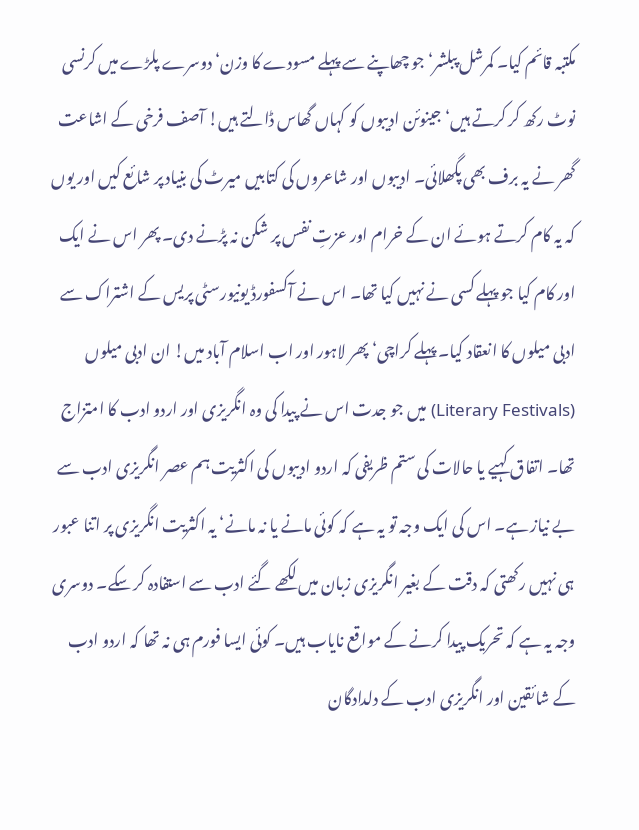مکتبہ قائم کیا۔ کمرشل پبلشر‘ جو چھاپنے سے پہلے مسودے کا وزن‘ دوسرے پلڑے میں کرنسی نوٹ رکھ کر کرتے ہیں‘ جینوئن ادیبوں کو کہاں گھاس ڈالتے ہیں! آصف فرخی کے اشاعت گھر نے یہ برف بھی پگھلائی۔ ادیبوں اور شاعروں کی کتابیں میرٹ کی بنیاد پر شائع کیں اور یوں کہ یہ کام کرتے ہوئے ان کے خرام اور عزتِ نفس پر شکن نہ پڑنے دی۔ پھر اس نے ایک اور کام کیا جو پہلے کسی نے نہیں کیا تھا۔ اس نے آکسفورڈ یونیورسٹی پریس کے اشتراک سے ادبی میلوں کا انعقاد کیا۔ پہلے کراچی‘ پھر لاہور اور اب اسلام آباد میں! ان ادبی میلوں (Literary Festivals) میں جو جدت اس نے پیدا کی وہ انگریزی اور اردو ادب کا امتزاج تھا۔ اتفاق کہیے یا حالات کی ستم ظریفی کہ اردو ادیبوں کی اکثریت ہم عصر انگریزی ادب سے بے نیاز ہے۔ اس کی ایک وجہ تو یہ ہے کہ کوئی مانے یا نہ مانے‘ یہ اکثریت انگریزی پر اتنا عبور ہی نہیں رکھتی کہ دقت کے بغیر انگریزی زبان میں لکھے گئے ادب سے استفادہ کر سکے۔ دوسری وجہ یہ ہے کہ تحریک پیدا کرنے کے مواقع نایاب ہیں۔ کوئی ایسا فورم ہی نہ تھا کہ اردو ادب کے شائقین اور انگریزی ادب کے دلدادگان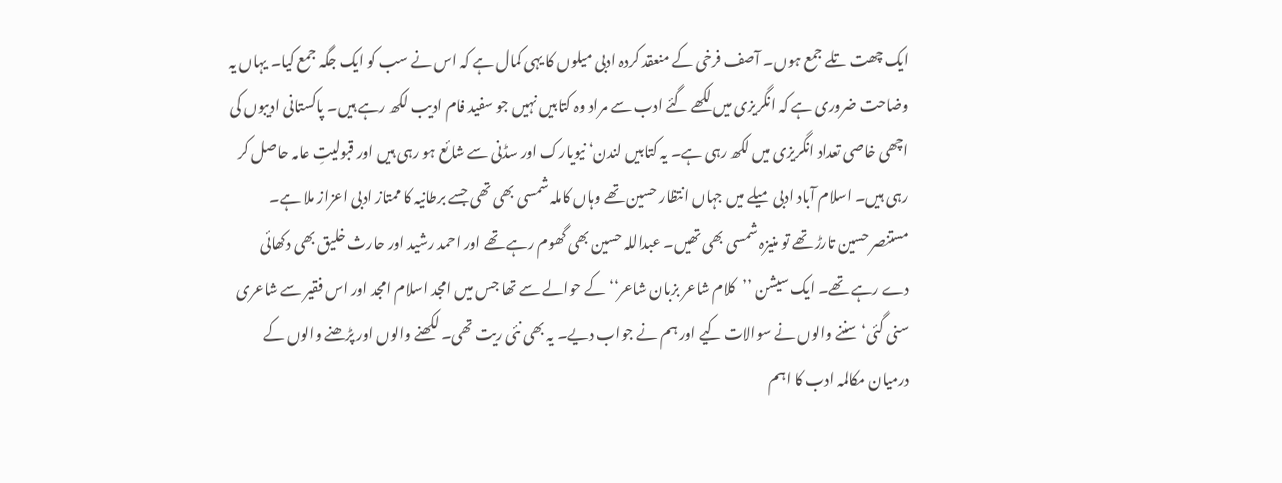ایک چھت تلے جمع ہوں۔ آصف فرخی کے منعقد کردہ ادبی میلوں کا یہی کمال ہے کہ اس نے سب کو ایک جگہ جمع کیا۔ یہاں یہ وضاحت ضروری ہے کہ انگریزی میں لکھے گئے ادب سے مراد وہ کتابیں نہیں جو سفید فام ادیب لکھ رہے ہیں۔ پاکستانی ادیبوں کی اچھی خاصی تعداد انگریزی میں لکھ رہی ہے۔ یہ کتابیں لندن‘ نیویارک اور سڈنی سے شائع ہو رہی ہیں اور قبولیتِ عامہ حاصل کر رہی ہیں۔ اسلام آباد ادبی میلے میں جہاں انتظار حسین تھے وہاں کاملہ شمسی بھی تھی جسے برطانیہ کا ممتاز ادبی اعزاز ملا ہے۔ مستنصر حسین تارڑ تھے تو منیزہ شمسی بھی تھیں۔ عبداللہ حسین بھی گھوم رہے تھے اور احمد رشید اور حارث خلیق بھی دکھائی دے رہے تھے۔ ایک سیشن ’’کلام شاعر بزبان شاعر‘‘ کے حوالے سے تھا جس میں امجد اسلام امجد اور اس فقیر سے شاعری سنی گئی‘ سننے والوں نے سوالات کیے اور ہم نے جواب دیے۔ یہ بھی نئی ریت تھی۔ لکھنے والوں اور پڑھنے والوں کے درمیان مکالمہ ادب کا اہم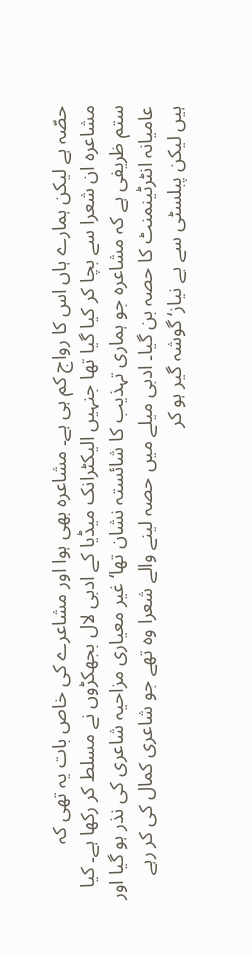حصّہ ہے لیکن ہمارے ہاں اس کا رواج کم ہی ہے۔ مشاعرہ بھی ہوا اور مشاعرے کی خاص بات یہ تھی کہ مشاعرہ ان شعرا سے بچا کر کیا گیا تھا جنہیں الیکٹرانک میڈیا کے ادبی لال بجھکڑوں نے مسلط کر رکھا ہے۔ کیا ستم ظریفی ہے کہ مشاعرہ جو ہماری تہذیب کا شائستہ نشان تھا‘ غیر معیاری مزاحیہ شاعری کی نذر ہو گیا اور عامیانہ انٹرٹینمنٹ کا حصہ بن گیا۔ ادبی میلے میں حصہ لینے والے شعرا وہ تھے جو شاعری کمال کی کر رہے ہیں لیکن پبلسٹی سے بے نیاز‘ گوشہ گیر ہو کر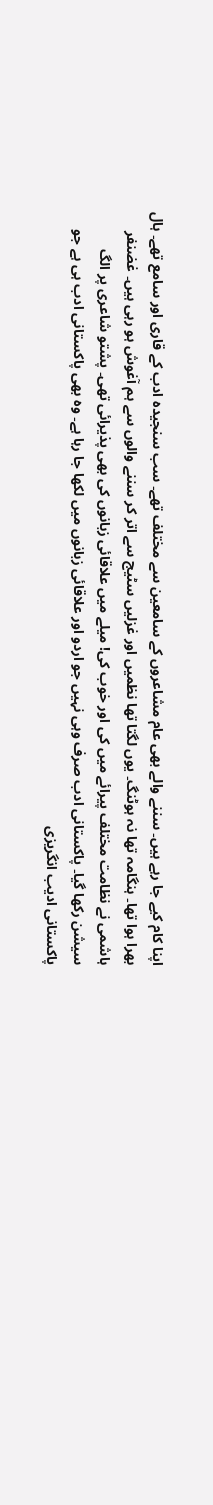اپنا کام کیے جا رہے ہیں۔ سننے والے بھی عام مشاعروں کے سامعین سے مختلف تھے۔ سب سنجیدہ ادب کے قاری اور سامع تھے۔ ہال بھرا ہوا تھا۔ ہنگامہ تھا نہ ہوٹنگ۔ یوں لگتا تھا نظمیں اور غزلیں سٹیج سے اتر کر سننے والوں سے ہم آغوش ہو رہی ہیں۔ غضنفر ہاشمی نے نظامت مختلف پیرائے میں کی اور خوب کی! میلے میں علاقائی زبانوں کی بھی پذیرائی تھی۔ پشتو شاعری پر الگ سیشن رکھا گیا۔ پاکستانی ادب صرف وہی نہیں جو اردو اور علاقائی زبانوں میں لکھا جا رہا ہے۔ وہ بھی پاکستانی ادب ہی ہے جو پاکستانی ادیب انگریزی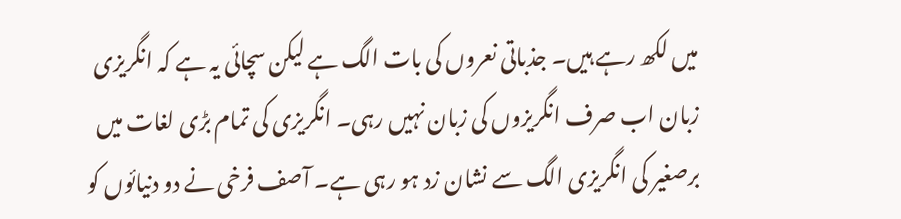میں لکھ رہے ہیں۔ جذباتی نعروں کی بات الگ ہے لیکن سچائی یہ ہے کہ انگریزی زبان اب صرف انگریزوں کی زبان نہیں رہی۔ انگریزی کی تمام بڑی لغات میں برصغیر کی انگریزی الگ سے نشان زد ہو رہی ہے۔ آصف فرخی نے دو دنیائوں کو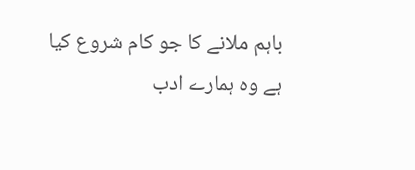باہم ملانے کا جو کام شروع کیا ہے وہ ہمارے ادب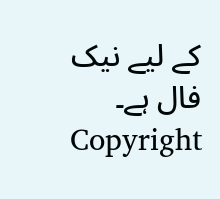کے لیے نیک فال ہے۔
Copyright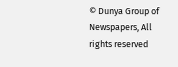© Dunya Group of Newspapers, All rights reserved